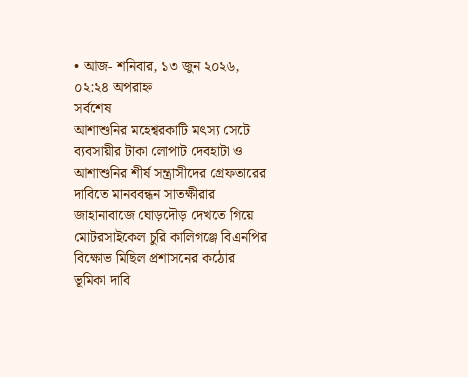• আজ- শনিবার, ১৩ জুন ২০২৬, ০২:২৪ অপরাহ্ন
সর্বশেষ
আশাশুনির মহেশ্বরকাটি মৎস্য সেটে ব্যবসায়ীর টাকা লোপাট দেবহাটা ও আশাশুনির শীর্ষ সন্ত্রাসীদের গ্রেফতারের দাবিতে মানববন্ধন সাতক্ষীরার জাহানাবাজে ঘোড়দৌড় দেখতে গিয়ে মোটরসাইকেল চুরি কালিগঞ্জে বিএনপির বিক্ষোভ মিছিল প্রশাসনের কঠোর ভূমিকা দাবি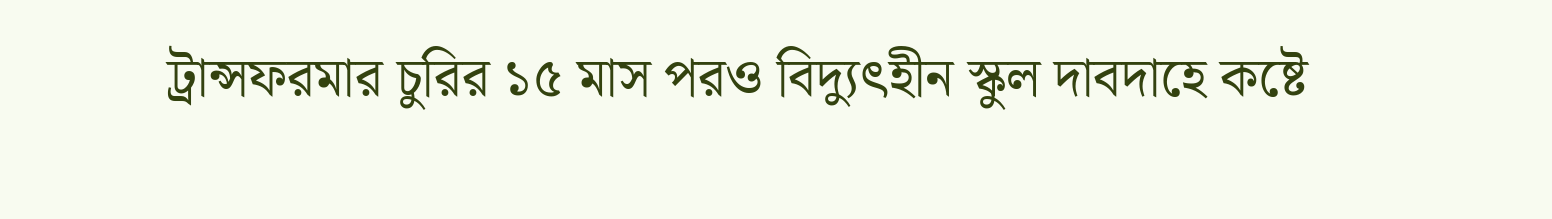ট্রান্সফরমার চুরির ১৫ মাস পরও বিদ্যুৎহীন স্কুল দাবদাহে কষ্টে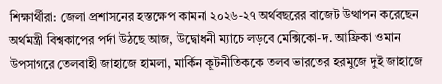শিক্ষার্থীরা: জেলা প্রশাসনের হস্তক্ষেপ কামনা ২০২৬-২৭ অর্থবছরের বাজেট উত্থাপন করেছেন অর্থমন্ত্রী বিশ্বকাপের পর্দা উঠছে আজ, উদ্বোধনী ম্যাচে লড়বে মেক্সিকো-দ. আফ্রিকা ওমান উপসাগরে তেলবাহী জাহাজে হামলা, মার্কিন কূটনীতিককে তলব ভারতের হরমুজে দুই জাহাজে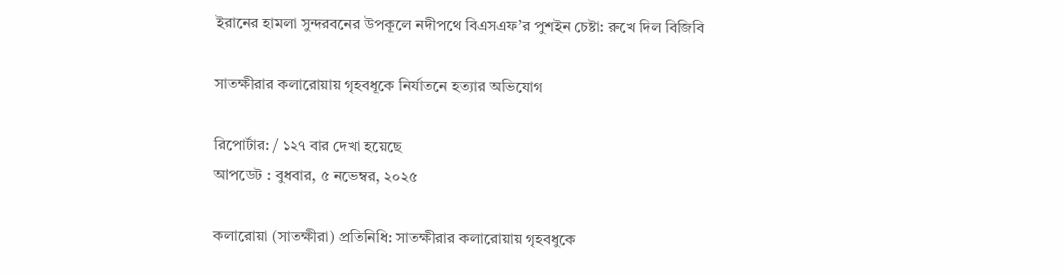ইরানের হামলা সুন্দরবনের উপকূলে নদীপথে বিএসএফ’র পুশইন চেষ্টা: রুখে দিল বিজিবি

সাতক্ষীরার কলারোয়ায় গৃহবধূকে নির্যাতনে হত্যার অভিযোগ

রিপোর্টার: / ১২৭ বার দেখা হয়েছে
আপডেট : বুধবার, ৫ নভেম্বর, ২০২৫

কলারোয়া (সাতক্ষীরা) প্রতিনিধি: সাতক্ষীরার কলারোয়ায় গৃহবধুকে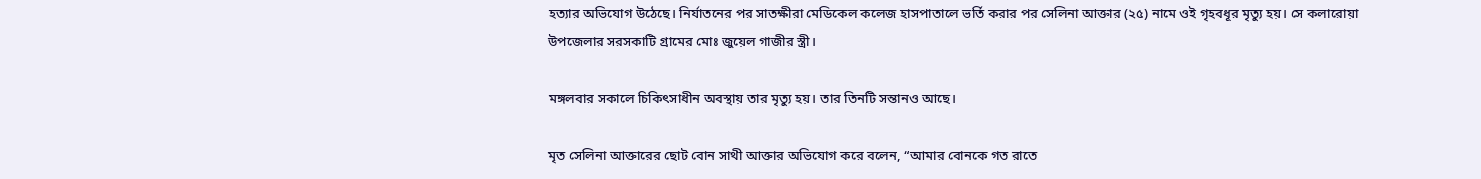হত্যার অভিযোগ উঠেছে। নির্যাতনের পর সাতক্ষীরা মেডিকেল কলেজ হাসপাতালে ভর্তি করার পর সেলিনা আক্তার (২৫) নামে ওই গৃহবধূর মৃত্যু হয়। সে কলারোয়া উপজেলার সরসকাটি গ্রামের মোঃ জুয়েল গাজীর স্ত্রী।

মঙ্গলবার সকালে চিকিৎসাধীন অবস্থায় তার মৃত্যু হয়। তার তিনটি সন্তানও আছে।

মৃত সেলিনা আক্তারের ছোট বোন সাথী আক্তার অভিযোগ করে বলেন, “আমার বোনকে গত রাতে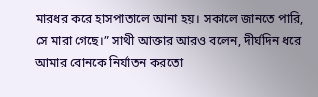মারধর করে হাসপাতালে আনা হয়। সকালে জানতে পারি, সে মারা গেছে।” সাথী আক্তার আরও বলেন, দীর্ঘদিন ধরে আমার বোনকে নির্যাতন করতো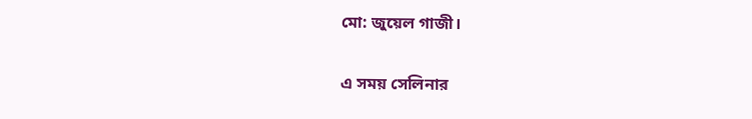মো: জুয়েল গাজী।

এ সময় সেলিনার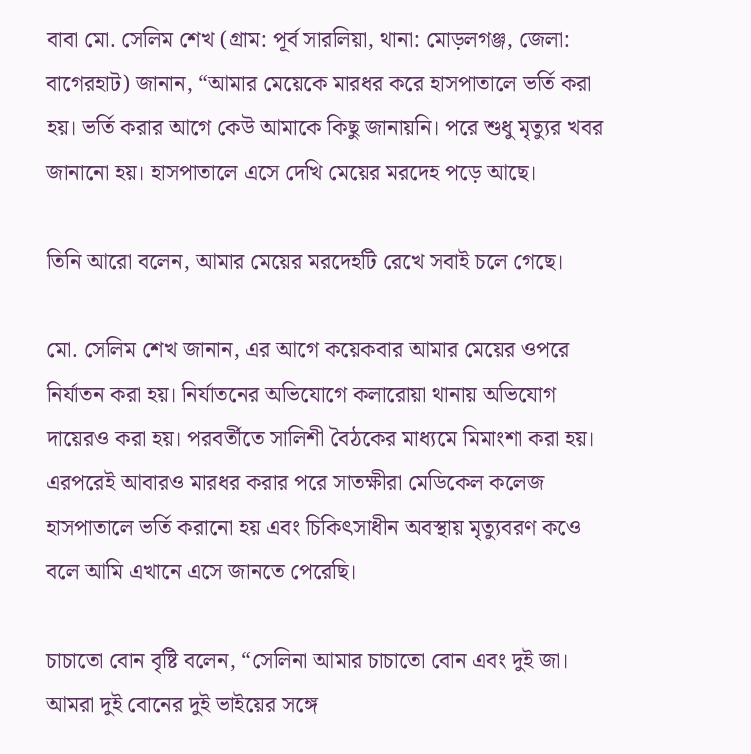বাবা মো. সেলিম শেখ (গ্রাম: পূর্ব সারলিয়া, থানা: মোড়লগঞ্জ, জেলা: বাগেরহাট) জানান, “আমার মেয়েকে মারধর করে হাসপাতালে ভর্তি করা হয়। ভর্তি করার আগে কেউ আমাকে কিছু জানায়নি। পরে শুধু মৃত্যুর খবর জানানো হয়। হাসপাতালে এসে দেখি মেয়ের মরদেহ পড়ে আছে।

তিনি আরো বলেন, আমার মেয়ের মরদেহটি রেখে সবাই চলে গেছে।

মো. সেলিম শেখ জানান, এর আগে কয়েকবার আমার মেয়ের ওপরে নির্যাতন করা হয়। নির্যাতনের অভিযোগে কলারোয়া থানায় অভিযোগ দায়েরও করা হয়। পরবর্তীতে সালিশী বৈঠকের মাধ্যমে মিমাংশা করা হয়। এরপরেই আবারও মারধর করার পরে সাতক্ষীরা মেডিকেল কলেজ হাসপাতালে ভর্তি করানো হয় এবং চিকিৎসাধীন অবস্থায় মৃত্যুবরণ কওে বলে আমি এখানে এসে জানতে পেরেছি।

চাচাতো বোন বৃষ্টি বলেন, “সেলিনা আমার চাচাতো বোন এবং দুই জা। আমরা দুই বোনের দুই ভাইয়ের সঙ্গে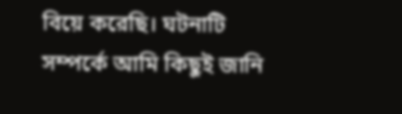বিয়ে করেছি। ঘটনাটি সম্পর্কে আমি কিছুই জানি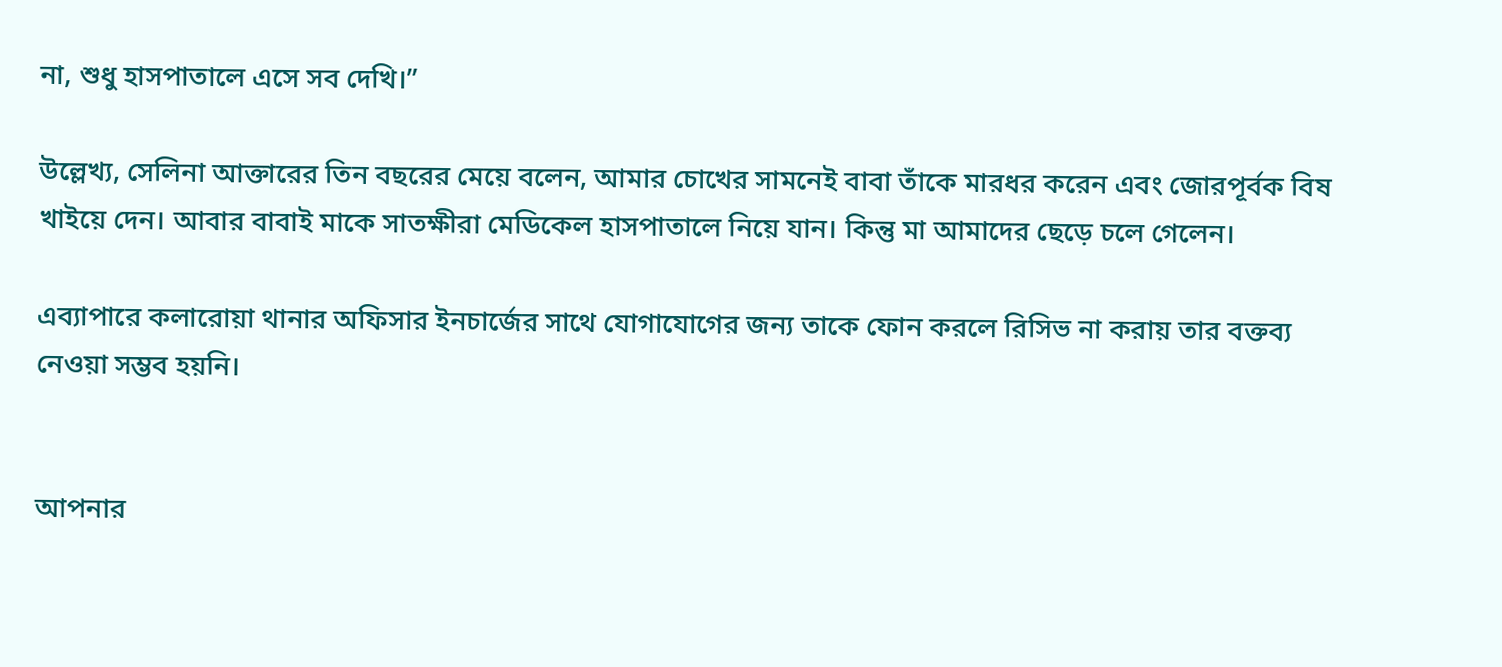না, শুধু হাসপাতালে এসে সব দেখি।”

উল্লেখ্য, সেলিনা আক্তারের তিন বছরের মেয়ে বলেন, আমার চোখের সামনেই বাবা তাঁকে মারধর করেন এবং জোরপূর্বক বিষ খাইয়ে দেন। আবার বাবাই মাকে সাতক্ষীরা মেডিকেল হাসপাতালে নিয়ে যান। কিন্তু মা আমাদের ছেড়ে চলে গেলেন।

এব্যাপারে কলারোয়া থানার অফিসার ইনচার্জের সাথে যোগাযোগের জন্য তাকে ফোন করলে রিসিভ না করায় তার বক্তব্য নেওয়া সম্ভব হয়নি।


আপনার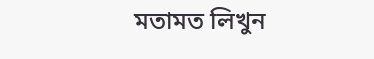মতামত লিখুন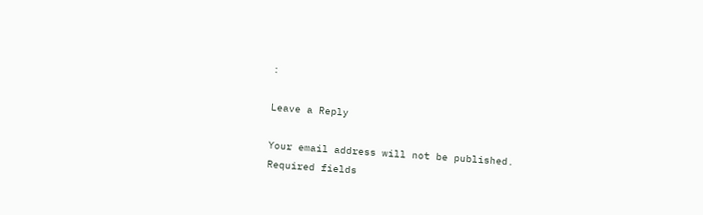:

Leave a Reply

Your email address will not be published. Required fields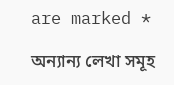are marked *

অন্যান্য লেখা সমূহ